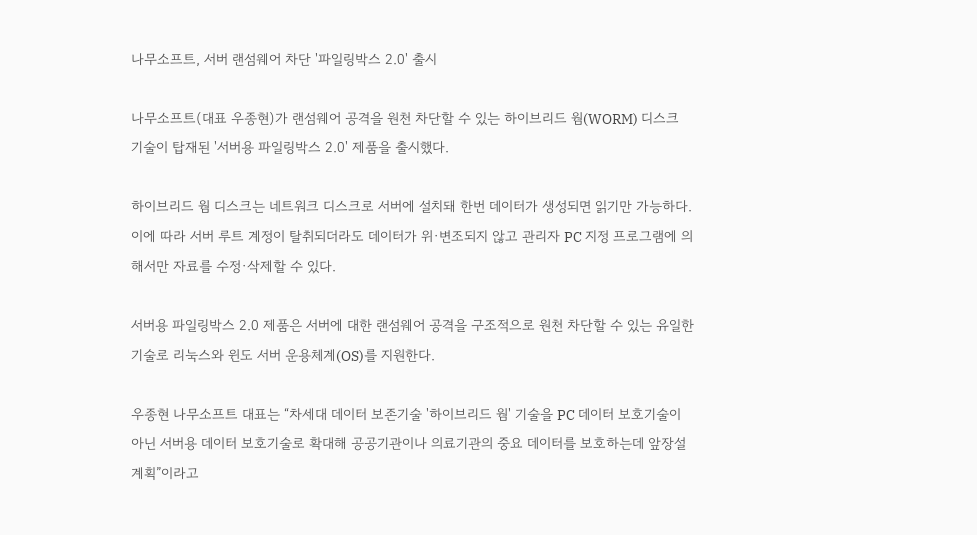나무소프트, 서버 랜섬웨어 차단 '파일링박스 2.0' 출시

나무소프트(대표 우종현)가 랜섬웨어 공격을 원천 차단할 수 있는 하이브리드 웜(WORM) 디스크 기술이 탑재된 '서버용 파일링박스 2.0' 제품을 출시했다.

하이브리드 웜 디스크는 네트워크 디스크로 서버에 설치돼 한번 데이터가 생성되면 읽기만 가능하다. 이에 따라 서버 루트 계정이 탈취되더라도 데이터가 위·변조되지 않고 관리자 PC 지정 프로그램에 의해서만 자료를 수정·삭제할 수 있다.

서버용 파일링박스 2.0 제품은 서버에 대한 랜섬웨어 공격을 구조적으로 원천 차단할 수 있는 유일한 기술로 리눅스와 윈도 서버 운용체계(OS)를 지원한다.

우종현 나무소프트 대표는 “차세대 데이터 보존기술 '하이브리드 웜' 기술을 PC 데이터 보호기술이 아닌 서버용 데이터 보호기술로 확대해 공공기관이나 의료기관의 중요 데이터를 보호하는데 앞장설 계획”이라고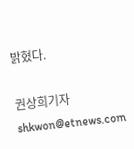밝혔다.

권상희기자 shkwon@etnews.com